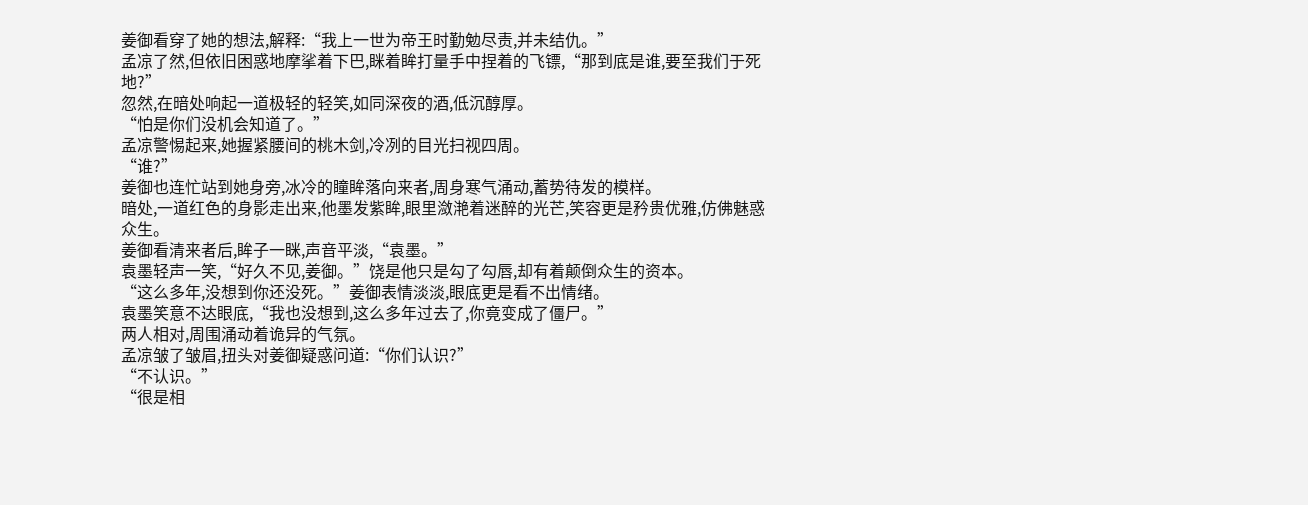姜御看穿了她的想法,解释:“我上一世为帝王时勤勉尽责,并未结仇。”
孟凉了然,但依旧困惑地摩挲着下巴,眯着眸打量手中捏着的飞镖,“那到底是谁,要至我们于死地?”
忽然,在暗处响起一道极轻的轻笑,如同深夜的酒,低沉醇厚。
“怕是你们没机会知道了。”
孟凉警惕起来,她握紧腰间的桃木剑,冷冽的目光扫视四周。
“谁?”
姜御也连忙站到她身旁,冰冷的瞳眸落向来者,周身寒气涌动,蓄势待发的模样。
暗处,一道红色的身影走出来,他墨发紫眸,眼里潋滟着迷醉的光芒,笑容更是矜贵优雅,仿佛魅惑众生。
姜御看清来者后,眸子一眯,声音平淡,“袁墨。”
袁墨轻声一笑,“好久不见,姜御。”饶是他只是勾了勾唇,却有着颠倒众生的资本。
“这么多年,没想到你还没死。”姜御表情淡淡,眼底更是看不出情绪。
袁墨笑意不达眼底,“我也没想到,这么多年过去了,你竟变成了僵尸。”
两人相对,周围涌动着诡异的气氛。
孟凉皱了皱眉,扭头对姜御疑惑问道:“你们认识?”
“不认识。”
“很是相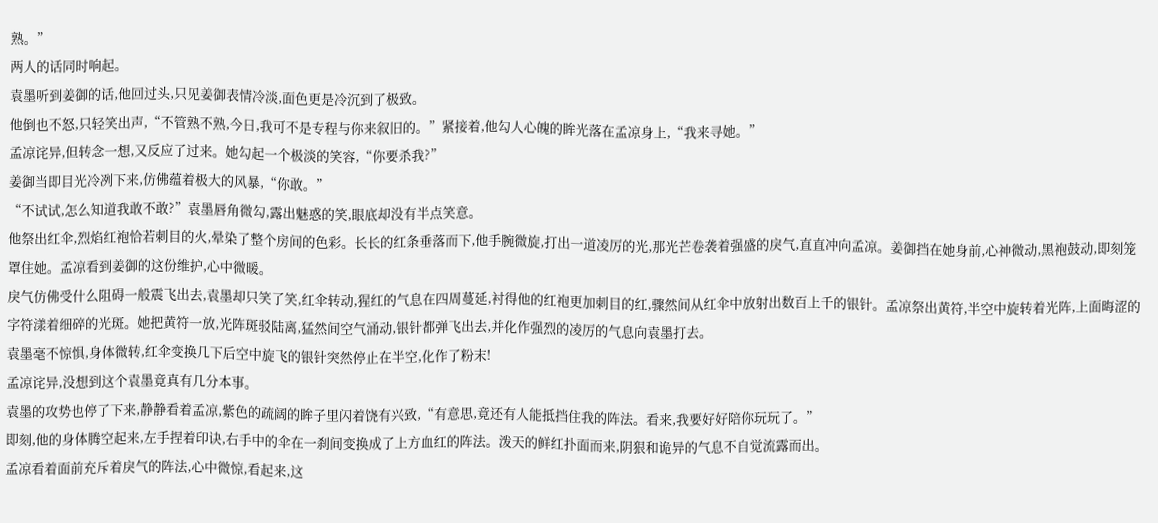熟。”
两人的话同时响起。
袁墨听到姜御的话,他回过头,只见姜御表情冷淡,面色更是冷沉到了极致。
他倒也不怒,只轻笑出声,“不管熟不熟,今日,我可不是专程与你来叙旧的。”紧接着,他勾人心魄的眸光落在孟凉身上,“我来寻她。”
孟凉诧异,但转念一想,又反应了过来。她勾起一个极淡的笑容,“你要杀我?”
姜御当即目光冷冽下来,仿佛蕴着极大的风暴,“你敢。”
“不试试,怎么知道我敢不敢?”袁墨唇角微勾,露出魅惑的笑,眼底却没有半点笑意。
他祭出红伞,烈焰红袍恰若刺目的火,晕染了整个房间的色彩。长长的红条垂落而下,他手腕微旋,打出一道凌厉的光,那光芒卷袭着强盛的戾气,直直冲向孟凉。姜御挡在她身前,心神微动,黑袍鼓动,即刻笼罩住她。孟凉看到姜御的这份维护,心中微暖。
戾气仿佛受什么阻碍一般震飞出去,袁墨却只笑了笑,红伞转动,猩红的气息在四周蔓延,衬得他的红袍更加刺目的红,骤然间从红伞中放射出数百上千的银针。孟凉祭出黄符,半空中旋转着光阵,上面晦涩的字符漾着细碎的光斑。她把黄符一放,光阵斑驳陆离,猛然间空气涌动,银针都弹飞出去,并化作强烈的凌厉的气息向袁墨打去。
袁墨毫不惊惧,身体微转,红伞变换几下后空中旋飞的银针突然停止在半空,化作了粉末!
孟凉诧异,没想到这个袁墨竟真有几分本事。
袁墨的攻势也停了下来,静静看着孟凉,紫色的疏阔的眸子里闪着饶有兴致,“有意思,竟还有人能抵挡住我的阵法。看来,我要好好陪你玩玩了。”
即刻,他的身体腾空起来,左手捏着印诀,右手中的伞在一刹间变换成了上方血红的阵法。泼天的鲜红扑面而来,阴狠和诡异的气息不自觉流露而出。
孟凉看着面前充斥着戾气的阵法,心中微惊,看起来,这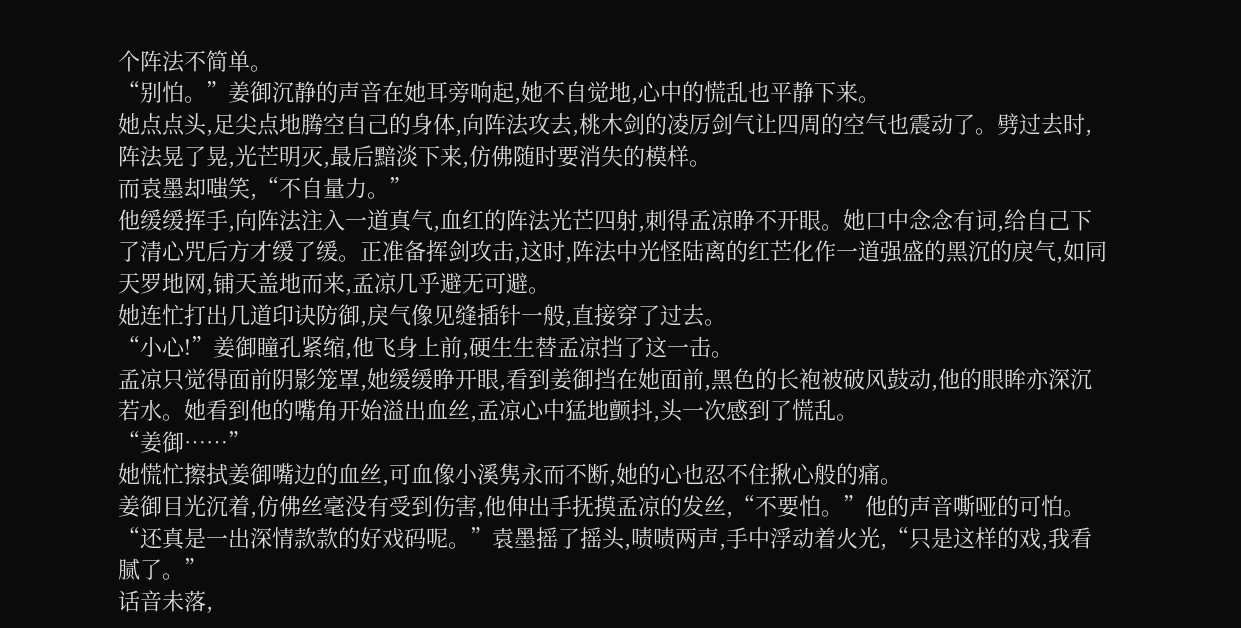个阵法不简单。
“别怕。”姜御沉静的声音在她耳旁响起,她不自觉地,心中的慌乱也平静下来。
她点点头,足尖点地腾空自己的身体,向阵法攻去,桃木剑的凌厉剑气让四周的空气也震动了。劈过去时,阵法晃了晃,光芒明灭,最后黯淡下来,仿佛随时要消失的模样。
而袁墨却嗤笑,“不自量力。”
他缓缓挥手,向阵法注入一道真气,血红的阵法光芒四射,刺得孟凉睁不开眼。她口中念念有词,给自己下了清心咒后方才缓了缓。正准备挥剑攻击,这时,阵法中光怪陆离的红芒化作一道强盛的黑沉的戾气,如同天罗地网,铺天盖地而来,孟凉几乎避无可避。
她连忙打出几道印诀防御,戾气像见缝插针一般,直接穿了过去。
“小心!”姜御瞳孔紧缩,他飞身上前,硬生生替孟凉挡了这一击。
孟凉只觉得面前阴影笼罩,她缓缓睁开眼,看到姜御挡在她面前,黑色的长袍被破风鼓动,他的眼眸亦深沉若水。她看到他的嘴角开始溢出血丝,孟凉心中猛地颤抖,头一次感到了慌乱。
“姜御……”
她慌忙擦拭姜御嘴边的血丝,可血像小溪隽永而不断,她的心也忍不住揪心般的痛。
姜御目光沉着,仿佛丝毫没有受到伤害,他伸出手抚摸孟凉的发丝,“不要怕。”他的声音嘶哑的可怕。
“还真是一出深情款款的好戏码呢。”袁墨摇了摇头,啧啧两声,手中浮动着火光,“只是这样的戏,我看腻了。”
话音未落,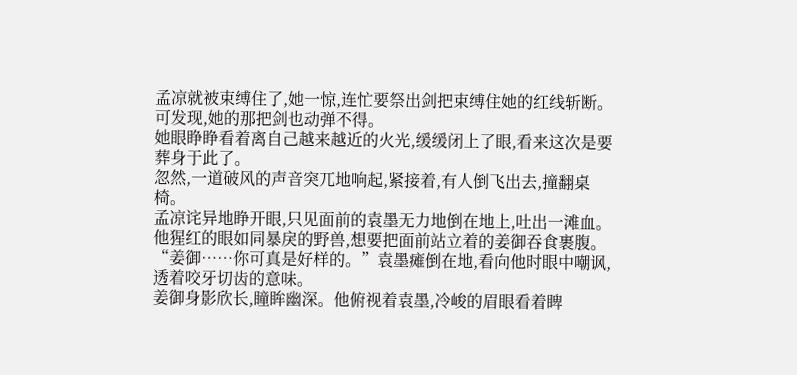孟凉就被束缚住了,她一惊,连忙要祭出剑把束缚住她的红线斩断。可发现,她的那把剑也动弹不得。
她眼睁睁看着离自己越来越近的火光,缓缓闭上了眼,看来这次是要葬身于此了。
忽然,一道破风的声音突兀地响起,紧接着,有人倒飞出去,撞翻桌椅。
孟凉诧异地睁开眼,只见面前的袁墨无力地倒在地上,吐出一滩血。他猩红的眼如同暴戾的野兽,想要把面前站立着的姜御吞食裹腹。
“姜御……你可真是好样的。”袁墨瘫倒在地,看向他时眼中嘲讽,透着咬牙切齿的意味。
姜御身影欣长,瞳眸幽深。他俯视着袁墨,冷峻的眉眼看着睥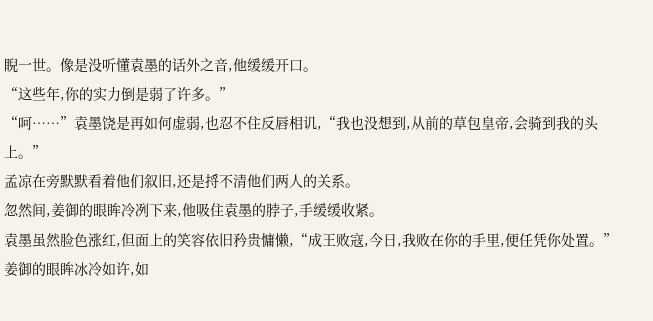睨一世。像是没听懂袁墨的话外之音,他缓缓开口。
“这些年,你的实力倒是弱了许多。”
“呵……”袁墨饶是再如何虚弱,也忍不住反唇相讥,“我也没想到,从前的草包皇帝,会骑到我的头上。”
孟凉在旁默默看着他们叙旧,还是捋不清他们两人的关系。
忽然间,姜御的眼眸冷冽下来,他吸住袁墨的脖子,手缓缓收紧。
袁墨虽然脸色涨红,但面上的笑容依旧矜贵慵懒,“成王败寇,今日,我败在你的手里,便任凭你处置。”
姜御的眼眸冰冷如许,如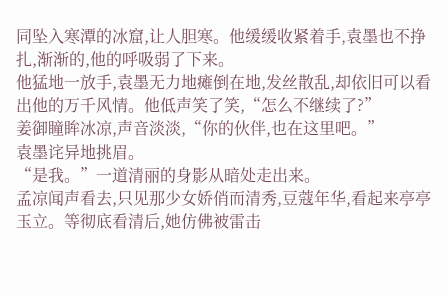同坠入寒潭的冰窟,让人胆寒。他缓缓收紧着手,袁墨也不挣扎,渐渐的,他的呼吸弱了下来。
他猛地一放手,袁墨无力地瘫倒在地,发丝散乱,却依旧可以看出他的万千风情。他低声笑了笑,“怎么不继续了?”
姜御瞳眸冰凉,声音淡淡,“你的伙伴,也在这里吧。”
袁墨诧异地挑眉。
“是我。”一道清丽的身影从暗处走出来。
孟凉闻声看去,只见那少女娇俏而清秀,豆蔻年华,看起来亭亭玉立。等彻底看清后,她仿佛被雷击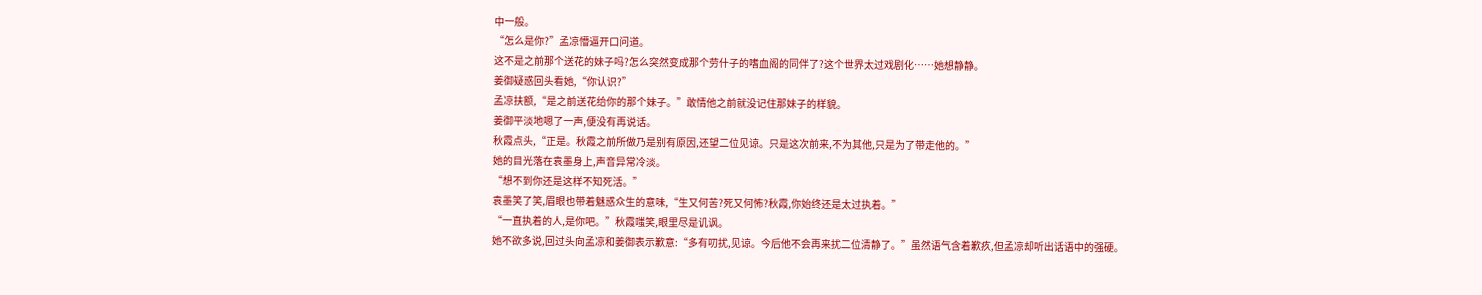中一般。
“怎么是你?”孟凉懵逼开口问道。
这不是之前那个送花的妹子吗?怎么突然变成那个劳什子的嗜血阁的同伴了?这个世界太过戏剧化……她想静静。
姜御疑惑回头看她,“你认识?”
孟凉扶额,“是之前送花给你的那个妹子。”敢情他之前就没记住那妹子的样貌。
姜御平淡地嗯了一声,便没有再说话。
秋霞点头,“正是。秋霞之前所做乃是别有原因,还望二位见谅。只是这次前来,不为其他,只是为了带走他的。”
她的目光落在袁墨身上,声音异常冷淡。
“想不到你还是这样不知死活。”
袁墨笑了笑,眉眼也带着魅惑众生的意味,“生又何苦?死又何怖?秋霞,你始终还是太过执着。”
“一直执着的人,是你吧。”秋霞嗤笑,眼里尽是讥讽。
她不欲多说,回过头向孟凉和姜御表示歉意:“多有叨扰,见谅。今后他不会再来扰二位清静了。”虽然语气含着歉疚,但孟凉却听出话语中的强硬。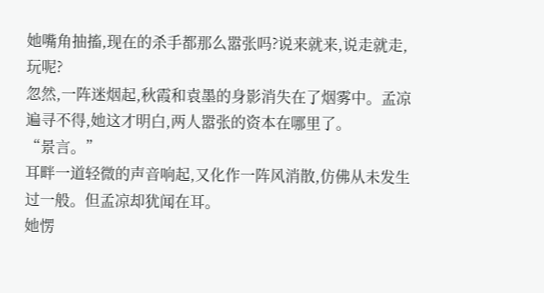她嘴角抽搐,现在的杀手都那么嚣张吗?说来就来,说走就走,玩呢?
忽然,一阵迷烟起,秋霞和袁墨的身影消失在了烟雾中。孟凉遍寻不得,她这才明白,两人嚣张的资本在哪里了。
“景言。”
耳畔一道轻微的声音响起,又化作一阵风消散,仿佛从未发生过一般。但孟凉却犹闻在耳。
她愣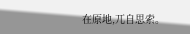在原地,兀自思索。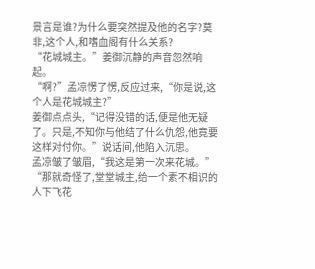景言是谁?为什么要突然提及他的名字?莫非,这个人,和嗜血阁有什么关系?
“花城城主。”姜御沉静的声音忽然响起。
“啊?”孟凉愣了愣,反应过来,“你是说,这个人是花城城主?”
姜御点点头,“记得没错的话,便是他无疑了。只是,不知你与他结了什么仇怨,他竟要这样对付你。”说话间,他陷入沉思。
孟凉皱了皱眉,“我这是第一次来花城。”
“那就奇怪了,堂堂城主,给一个素不相识的人下飞花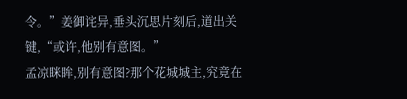令。”姜御诧异,垂头沉思片刻后,道出关键,“或许,他别有意图。”
孟凉眯眸,别有意图?那个花城城主,究竟在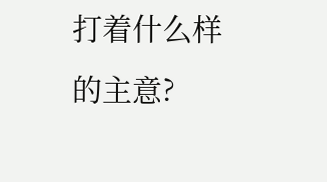打着什么样的主意?